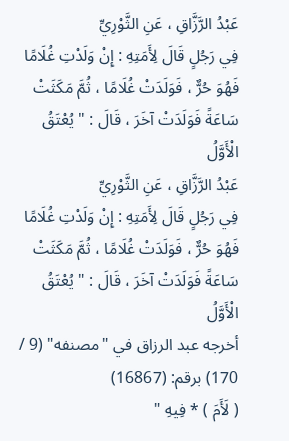عَبْدُ الرَّزَّاقِ ، عَنِ الثَّوْرِيِّ
فِي رَجُلٍ قَالَ لِأَمَتِهِ : إِنْ وَلَدْتِ غُلَامًا فَهُوَ حُرٌّ ، فَوَلَدَتْ غُلَامًا ، ثُمَّ مَكَثَتْ سَاعَةً فَوَلَدَتْ آخَرَ ، قَالَ : " يُعْتَقُ الْأَوَّلُ
عَبْدُ الرَّزَّاقِ ، عَنِ الثَّوْرِيِّ
فِي رَجُلٍ قَالَ لِأَمَتِهِ : إِنْ وَلَدْتِ غُلَامًا فَهُوَ حُرٌّ ، فَوَلَدَتْ غُلَامًا ، ثُمَّ مَكَثَتْ سَاعَةً فَوَلَدَتْ آخَرَ ، قَالَ : " يُعْتَقُ الْأَوَّلُ
أخرجه عبد الرزاق في "مصنفه" (9 / 170) برقم: (16867)
( لَأَمَ ) * فِيهِ "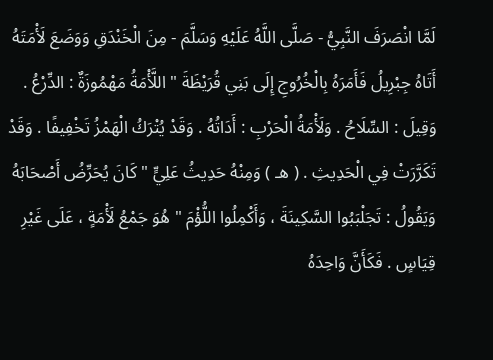لَمَّا انْصَرَفَ النَّبِيُّ - صَلَّى اللَّهُ عَلَيْهِ وَسَلَّمَ - مِنَ الْخَنْدَقِ وَوَضَعَ لَأْمَتَهُ أَتَاهُ جِبْرِيلُ فَأَمَرَهُ بِالْخُرُوجِ إِلَى بَنِي قُرَيْظَةَ " اللَّأْمَةُ مَهْمُوزَةٌ : الدِّرْعُ . وَقِيلَ : السِّلَاحُ . وَلَأْمَةُ الْحَرْبِ : أَدَاتُهُ . وَقَدْ يُتْرَكُ الْهَمْزُ تَخْفِيفًا . وَقَدْ تَكَرَّرَتْ فِي الْحَدِيثِ . ( هـ ) وَمِنْهُ حَدِيثُ عَلِيٍّ " كَانَ يُحَرِّضُ أَصْحَابَهُ وَيَقُولُ : تَجَلْبَبُوا السَّكِينَةَ ، وَأَكْمِلُوا اللُّؤْمَ " هُوَ جَمْعُ لَأْمَةٍ ، عَلَى غَيْرِ قِيَاسٍ . فَكَأَنَّ وَاحِدَهُ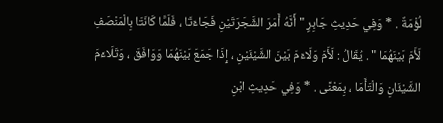لُؤْمَةٌ . * وَفِي حَدِيثِ جَابِرٍ " أَنَّهُ أَمَرَ الشَّجَرَتَيْنِ فَجَاءَتَا ، فَلَمَّا كَانَتَا بِالْمَنْصَفِ لَأَمَ بَيْنَهُمَا " . يُقَالُ : لَأَمَ وَلَاءَمَ بَيْنَ الشَّيْئَيْنِ ، إِذَا جَمَعَ بَيْنَهُمَا وَوَافَقَ ، وَتَلَاءَمَ الشَّيْئَانِ وَالْتَأَمَا ، بِمَعْنًى . * وَفِي حَدِيثِ ابْنِ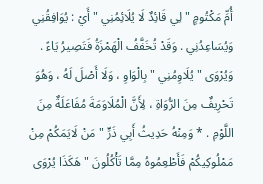أُمِّ مَكْتُومٍ " لِي قَائِدٌ لَا يُلَائِمُنِي " أَيْ : يُوَافِقُنِي وَيُسَاعِدُنِي . وَقَدْ تُخَفَّفُ الْهَمْزَةُ فَتَصِيرُ يَاءً . وَيُرْوَى " يُلَاوِمُنِي " بِالْوَاوِ ، وَلَا أَصْلَ لَهُ ، وَهُوَ تَحْرِيفٌ مِنَ الرُّوَاةِ ، لِأَنَّ الْمُلَاوَمَةَ مُفَاعَلَةٌ مِنَ اللَّوْمِ . * وَمِنْهُ حَدِيثُ أَبِي ذَرٍّ " مَنْ لَايَمَكُمْ مِنْ مَمْلُوكِيكُمْ فَأَطْعِمُوهُ مِمَّا تَأْكُلُونَ " هَكَذَا يُرْوَى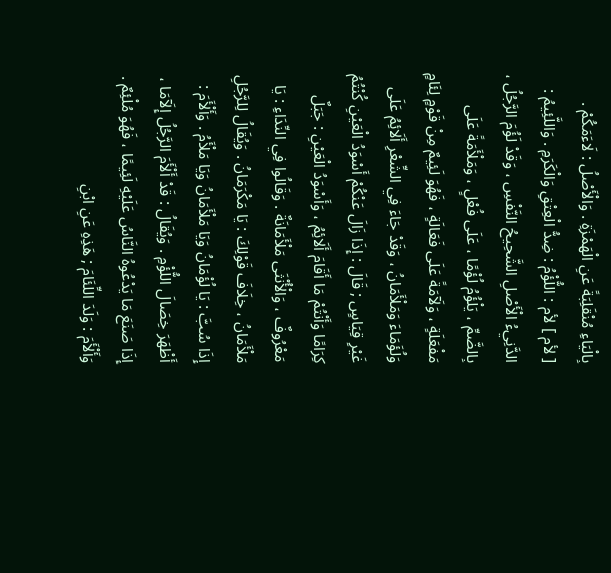بِالْيَاءِ مُنْقَلِبَةً عَنِ الْهَمْزَةِ . وَالْأَصْلُ : لَاءَمَكُمْ .
[ لأم ] لأم : اللُّؤْمُ : ضِدُّ الْعِتْقِ وَالْكَرَمِ . وَاللَّئِيمُ : الدَّنِيءُ الْأَصْلِ الشَّحِيحُ النَّفْسِ ، وَقَدْ لَؤُمَ الرَّجُلُ ، بِالضَّمِّ ، يَلْؤُمُ لُؤْمًا ، عَلَى فُعْلٍ ، وَمَلْأَمَةً عَلَى مَفْعَلَةٍ ، وَلَآمَةً عَلَى فَعَالَةٍ ، فَهُوَ لَئِيمٌ مِنْ قَوْمٍ لِئَامٍ وَلُؤَمَاءَ وَمَلْأَمَانُ ، وَقَدْ جَاءَ فِي الشِّعْرِ أَلَائِمُ عَلَى غَيْرِ قِيَاسٍ ; قَالَ : إِذَا زَالَ عَنْكُمْ أَسْوَدُ الْعَيْنِ كُنْتُمُ كِرَامًا وَأَنْتُمْ مَا أَقَامَ أَلَائِمُ ، وَأَسْوَدُ الْعَيْنِ : جَبَلٌ مَعْرُوفٌ ، وَالْأُنْثَى مَلْأَمَانَةٌ . وَقَالُوا فِي النِّدَاءِ : يَا مَلْأَمَانُ ، خِلَافَ قَوْلِكَ : يَا مَكْرَمَانُ . وَيُقَالُ لِلرَّجُلِ إِذَا سُبَّ : يَا لُؤْمَانُ وَيَا مَلْأَمَانُ وَيَا مَلْأَمُ . وَأَلْأَمَ : أَظْهَرَ خِصَالَ اللُّؤْمِ . وَيُقَالُ : قَدْ أَلْأَمَ الرَّجُلُ إِلَآمَا ، إِذَا صَنَعَ مَا يَدْعُوهُ النَّاسُ عَلَيْهِ لَئِيمًا ، فَهُوَ مُلْئِمٌ . وَأَلْأَمَ : وَلَدَ اللِّئَامَ ; هَذِهِ عَنِ ابْنِ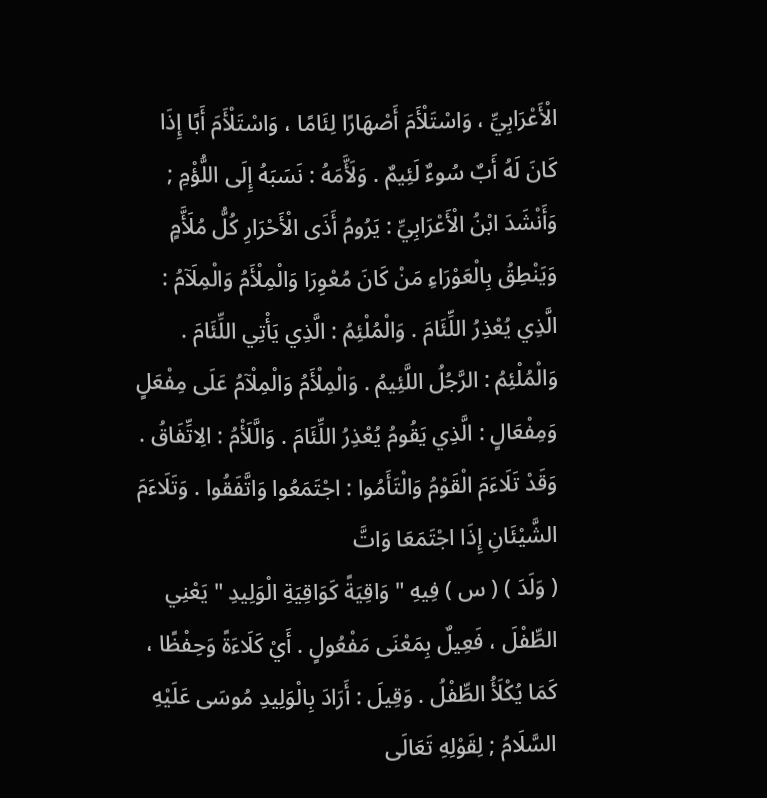الْأَعْرَابِيِّ ، وَاسْتَلْأَمَ أَصْهَارًا لِئَامًا ، وَاسْتَلْأَمَ أَبًا إِذَا كَانَ لَهُ أَبٌ سُوءٌ لَئِيمٌ . وَلَأَّمَهُ : نَسَبَهُ إِلَى اللُّؤْمِ ; وَأَنْشَدَ ابْنُ الْأَعْرَابِيِّ : يَرُومُ أَذَى الْأَحْرَارِ كُلُّ مُلَأَّمٍ وَيَنْطِقُ بِالْعَوْرَاءِ مَنْ كَانَ مُعْوِرَا وَالْمِلْأَمُ وَالْمِلَآمُ : الَّذِي يُعْذِرُ اللِّئَامَ . وَالْمُلْئِمُ : الَّذِي يَأْتِي اللِّئَامَ . وَالْمُلْئِمُ : الرَّجُلُ اللَّئِيمُ . وَالْمِلْأَمُ وَالْمِلْآمُ عَلَى مِفْعَلٍ وَمِفْعَالٍ : الَّذِي يَقُومُ يُعْذِرُ اللِّئَامَ . وَالَّلَأْمُ : الِاتِّفَاقُ . وَقَدْ تَلَاءَمَ الْقَوْمُ وَالْتَأَمُوا : اجْتَمَعُوا وَاتَّفَقُوا . وَتَلَاءَمَ الشَّيْئَانِ إِذَا اجْتَمَعَا وَاتَّ
( وَلَدَ ) ( س ) فِيهِ " وَاقِيَةً كَوَاقِيَةِ الْوَلِيدِ " يَعْنِي الطِّفْلَ ، فَعِيلٌ بِمَعْنَى مَفْعُولٍ . أَيْ كَلَاءَةً وَحِفْظًا ، كَمَا يُكْلَأُ الطِّفْلُ . وَقِيلَ : أَرَادَ بِالْوَلِيدِ مُوسَى عَلَيْهِ السَّلَامُ ; لِقَوْلِهِ تَعَالَى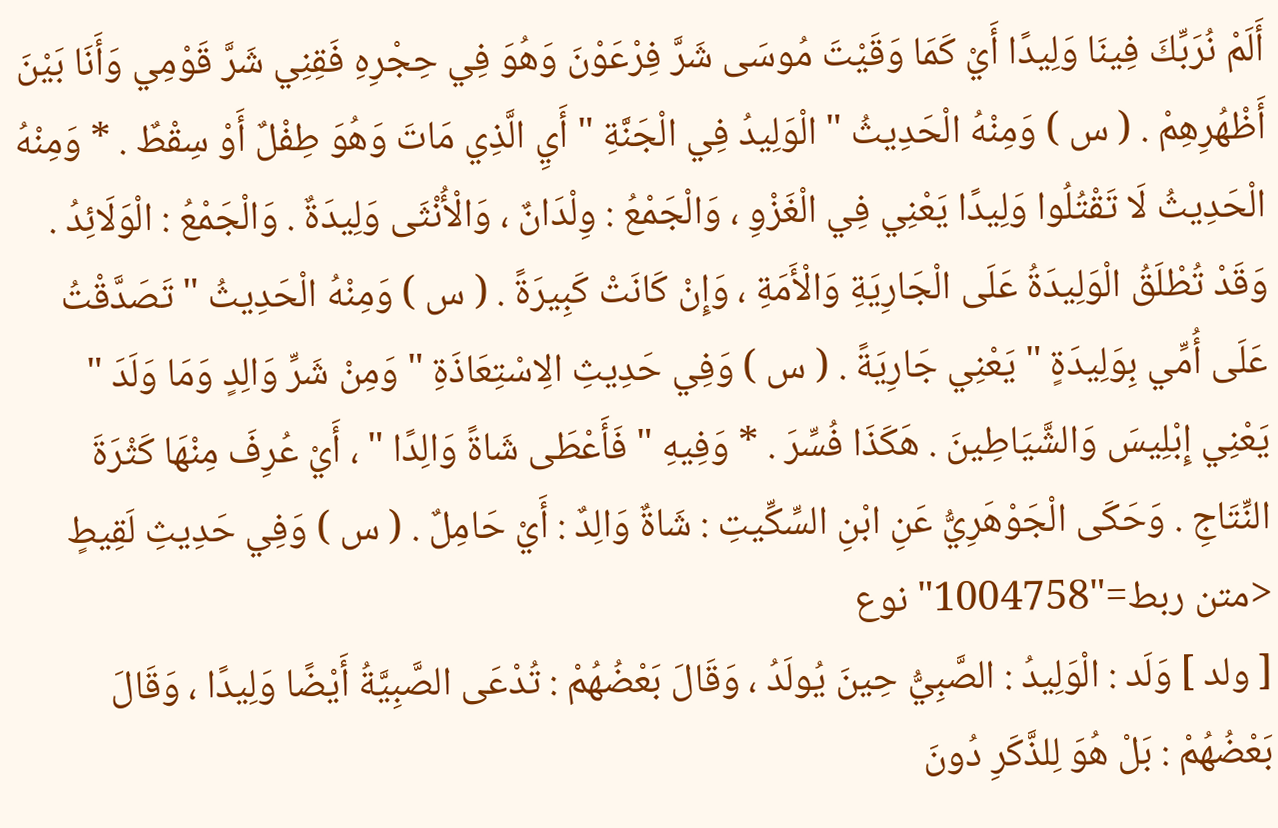أَلَمْ نُرَبِّكَ فِينَا وَلِيدًا أَيْ كَمَا وَقَيْتَ مُوسَى شَرَّ فِرْعَوْنَ وَهُوَ فِي حِجْرِهِ فَقِنِي شَرَّ قَوْمِي وَأَنَا بَيْنَ أَظْهُرِهِمْ . ( س ) وَمِنْهُ الْحَدِيثُ " الْوَلِيدُ فِي الْجَنَّةِ " أَيِ الَّذِي مَاتَ وَهُوَ طِفْلٌ أَوْ سِقْطٌ . * وَمِنْهُ الْحَدِيثُ لَا تَقْتُلُوا وَلِيدًا يَعْنِي فِي الْغَزْوِ ، وَالْجَمْعُ : وِلْدَانٌ ، وَالْأُنْثَى وَلِيدَةٌ . وَالْجَمْعُ : الْوَلَائِدُ . وَقَدْ تُطْلَقُ الْوَلِيدَةُ عَلَى الْجَارِيَةِ وَالْأَمَةِ ، وَإِنْ كَانَتْ كَبِيرَةً . ( س ) وَمِنْهُ الْحَدِيثُ " تَصَدَّقْتُ عَلَى أُمِّي بِوَلِيدَةٍ " يَعْنِي جَارِيَةً . ( س ) وَفِي حَدِيثِ الِاسْتِعَاذَةِ " وَمِنْ شَرِّ وَالِدٍ وَمَا وَلَدَ " يَعْنِي إِبْلِيسَ وَالشَّيَاطِينَ . هَكَذَا فُسِّرَ . * وَفِيهِ " فَأَعْطَى شَاةً وَالِدًا " ، أَيْ عُرِفَ مِنْهَا كَثْرَةَ النِّتَاجِ . وَحَكَى الْجَوْهَرِيُّ عَنِ ابْنِ السِّكِّيتِ : شَاةٌ وَالِدٌ : أَيْ حَامِلٌ . ( س ) وَفِي حَدِيثِ لَقِيطٍ <متن ربط="1004758" نوع
[ ولد ] وَلَد : الْوَلِيدُ : الصَّبِيُّ حِينَ يُولَدُ ، وَقَالَ بَعْضُهُمْ : تُدْعَى الصَّبِيَّةُ أَيْضًا وَلِيدًا ، وَقَالَ بَعْضُهُمْ : بَلْ هُوَ لِلذَّكَرِ دُونَ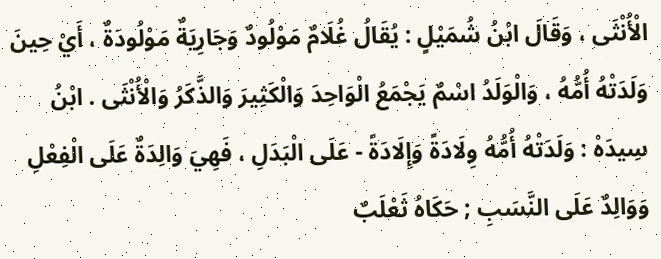الْأُنْثَى ، وَقَالَ ابْنُ شُمَيْلٍ : يُقَالُ غُلَامٌ مَوْلُودٌ وَجَارِيَةٌ مَوْلُودَةٌ ، أَيْ حِينَ وَلَدَتْهُ أُمُّهُ ، وَالْوَلَدُ اسْمٌ يَجْمَعُ الْوَاحِدَ وَالْكَثِيرَ وَالذَّكَرُ وَالْأُنْثَى . ابْنُ سِيدَهْ : وَلَدَتْهُ أُمُّهُ وِلَادَةً وَإِلَادَةً - عَلَى الْبَدَلِ ، فَهِيَ وَالِدَةٌ عَلَى الْفِعْلِ وَوَالِدٌ عَلَى النَّسَبِ ; حَكَاهُ ثَعْلَبٌ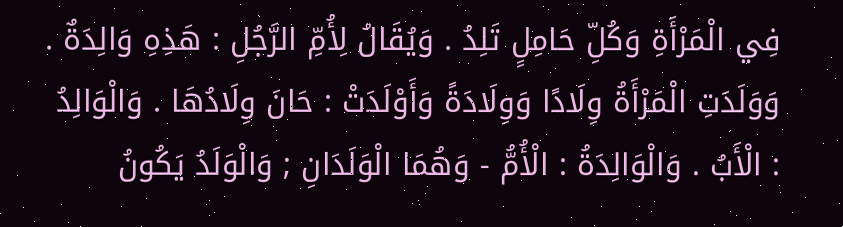فِي الْمَرْأَةِ وَكُلِّ حَامِلٍ تَلِدُ . وَيُقَالُ لِأُمِّ الرَّجُلِ : هَذِهِ وَالِدَةٌ . وَوَلَدَتِ الْمَرْأَةُ وِلَادًا وَوِلَادَةً وَأَوْلَدَتْ : حَانَ وِلَادُهَا . وَالْوَالِدُ : الْأَبُ . وَالْوَالِدَةُ : الْأُمُّ - وَهُمَا الْوَلَدَانِ ; وَالْوَلَدُ يَكُونُ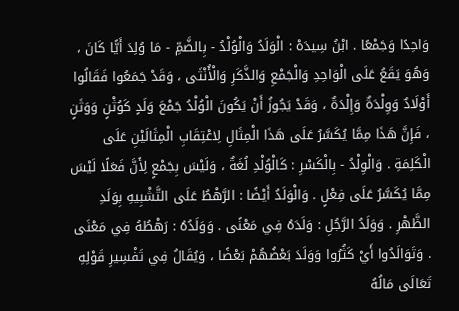وَاحِدًا وَجَمْعًا . ابْنُ سِيدَهْ : الْوَلَدُ وَالْوُلْدُ - بِالضَّمِّ - مَا وُلِدَ أَيًّا كَانَ ، وَهُوَ يَقَعُ عَلَى الْوَاحِدِ وَالْجَمْعِ وَالذَّكَرِ وَالْأُنْثَى ، وَقَدْ جَمَعُوا فَقَالُوا أَوْلَادٌ وَوِلْدَةٌ وَإِلْدَةٌ ، وَقَدْ يَجُوزُ أَنْ يَكُونَ الْوُلْدُ جَمْعَ وَلَدٍ كَوُثْنٍ وَوَثَنٍ ، فَإِنَّ هَذَا مِمَّا يُكَسَّرُ عَلَى هَذَا الْمِثَالِ لِاعْتِقَابِ الْمِثَالَيْنِ عَلَى الْكَلِمَةِ . وَالْوِلْدُ - بِالْكَسْرِ : كَالْوُلْدِ لُغَةٌ ، وَلَيْسَ بِجَمْعٍ لِأَنَّ فَعَلًا لَيْسَ مِمَّا يُكَسَّرُ عَلَى فِعْلٍ . وَالْوَلَدُ أَيْضًا : الرَّهْطُ عَلَى التَّشْبِيهِ بِوَلَدِ الظَّهْرِ . وَوَلَدُ الرَّجُلِ : وَلَدَهُ فِي مَعْنًى . وَوَلَدُهُ : رَهْطُهُ فِي مَعْنَى . وَتَوَالَدُوا أَيْ كَثُرُوا وَوَلَدَ بَعْضُهُمْ بَعْضًا ، وَيُقَالُ فِي تَفْسِيرِ قَوْلِهِ تَعَالَى مَالُهُ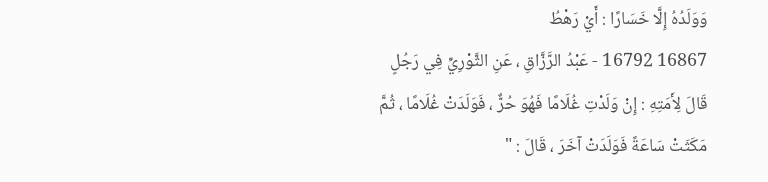وَوَلَدُهُ إِلَّا خَسَارًا : أَيْ رَهْطُ
16867 16792 - عَبْدُ الرَّزَّاقِ ، عَنِ الثَّوْرِيِّ فِي رَجُلٍ قَالَ لِأَمَتِهِ : إِنْ وَلَدْتِ غُلَامًا فَهُوَ حُرٌّ ، فَوَلَدَتْ غُلَامًا ، ثُمَّ مَكَثَتْ سَاعَةً فَوَلَدَتْ آخَرَ ، قَالَ : "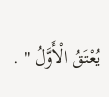يُعْتَقُ الْأَوَّلُ " .